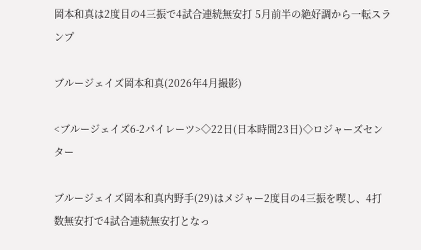岡本和真は2度目の4三振で4試合連続無安打 5月前半の絶好調から一転スランプ

ブルージェイズ岡本和真(2026年4月撮影)

<ブルージェイズ6-2パイレーツ>◇22日(日本時間23日)◇ロジャーズセンター

ブルージェイズ岡本和真内野手(29)はメジャー2度目の4三振を喫し、4打数無安打で4試合連続無安打となっ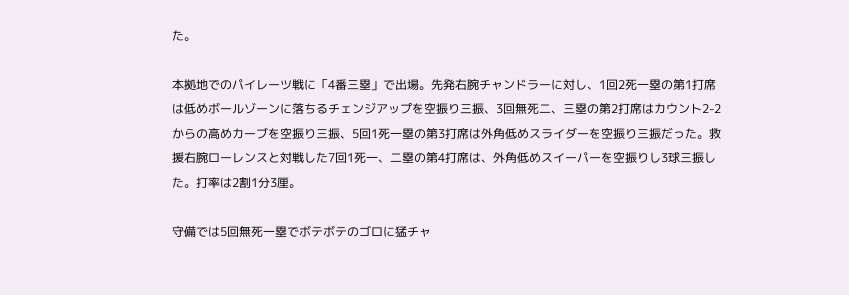た。

本拠地でのパイレーツ戦に「4番三塁」で出場。先発右腕チャンドラーに対し、1回2死一塁の第1打席は低めボールゾーンに落ちるチェンジアップを空振り三振、3回無死二、三塁の第2打席はカウント2-2からの高めカーブを空振り三振、5回1死一塁の第3打席は外角低めスライダーを空振り三振だった。救援右腕ローレンスと対戦した7回1死一、二塁の第4打席は、外角低めスイーパーを空振りし3球三振した。打率は2割1分3厘。

守備では5回無死一塁でボテボテのゴロに猛チャ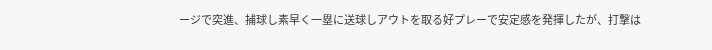ージで突進、捕球し素早く一塁に送球しアウトを取る好プレーで安定感を発揮したが、打撃は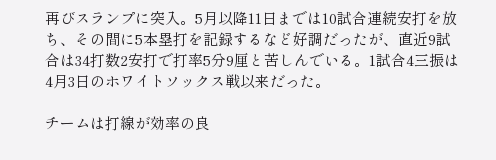再びスランプに突入。5月以降11日までは10試合連続安打を放ち、その間に5本塁打を記録するなど好調だったが、直近9試合は34打数2安打で打率5分9厘と苦しんでいる。1試合4三振は4月3日のホワイトソックス戦以来だった。

チームは打線が効率の良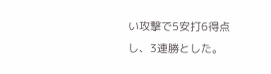い攻撃で5安打6得点し、3連勝とした。